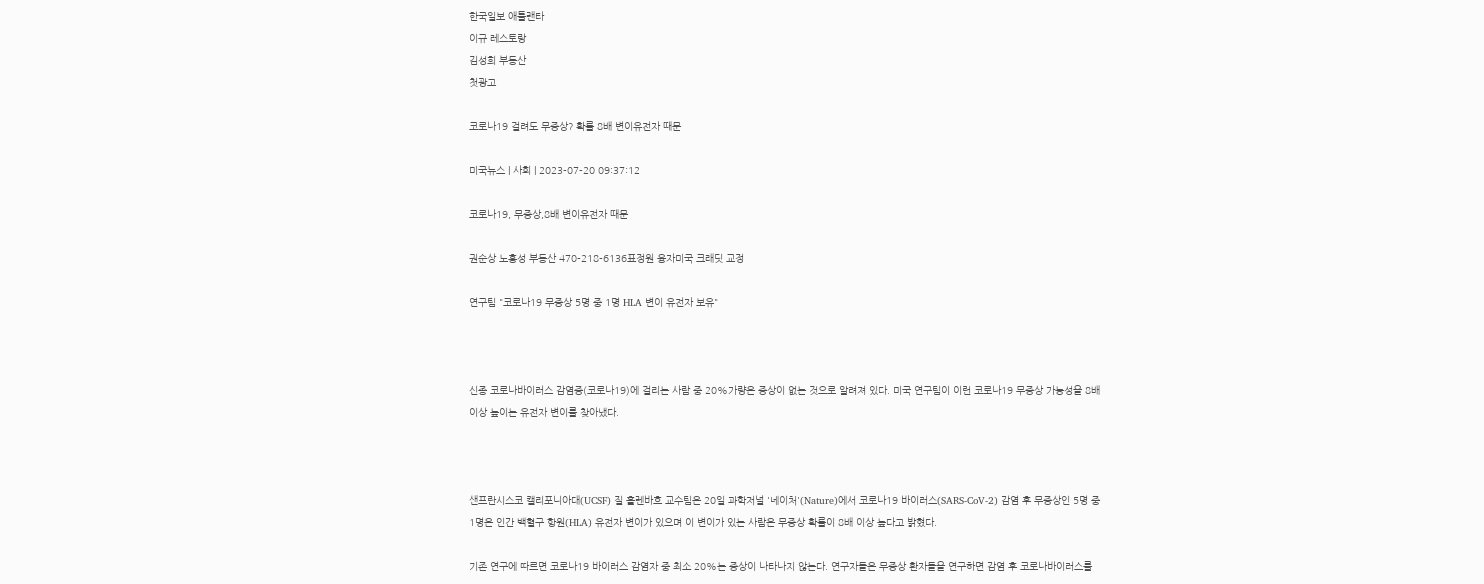한국일보 애틀랜타
이규 레스토랑
김성희 부동산
첫광고

코로나19 걸려도 무증상? 확률 8배 변이유전자 때문

미국뉴스 | 사회 | 2023-07-20 09:37:12

코로나19, 무증상,8배 변이유전자 때문

권순상 노흥성 부동산 470-218-6136표정원 융자미국 크래딧 교정

연구팀 "코로나19 무증상 5명 중 1명 HLA 변이 유전자 보유"



신종 코로나바이러스 감염증(코로나19)에 걸리는 사람 중 20%가량은 증상이 없는 것으로 알려져 있다. 미국 연구팀이 이런 코로나19 무증상 가능성을 8배 이상 높이는 유전자 변이를 찾아냈다.



샌프란시스코 캘리포니아대(UCSF) 질 홀렌바흐 교수팀은 20일 과학저널 '네이처'(Nature)에서 코로나19 바이러스(SARS-CoV-2) 감염 후 무증상인 5명 중 1명은 인간 백혈구 항원(HLA) 유전자 변이가 있으며 이 변이가 있는 사람은 무증상 확률이 8배 이상 높다고 밝혔다.

기존 연구에 따르면 코로나19 바이러스 감염자 중 최소 20%는 증상이 나타나지 않는다. 연구자들은 무증상 환자들을 연구하면 감염 후 코로나바이러스를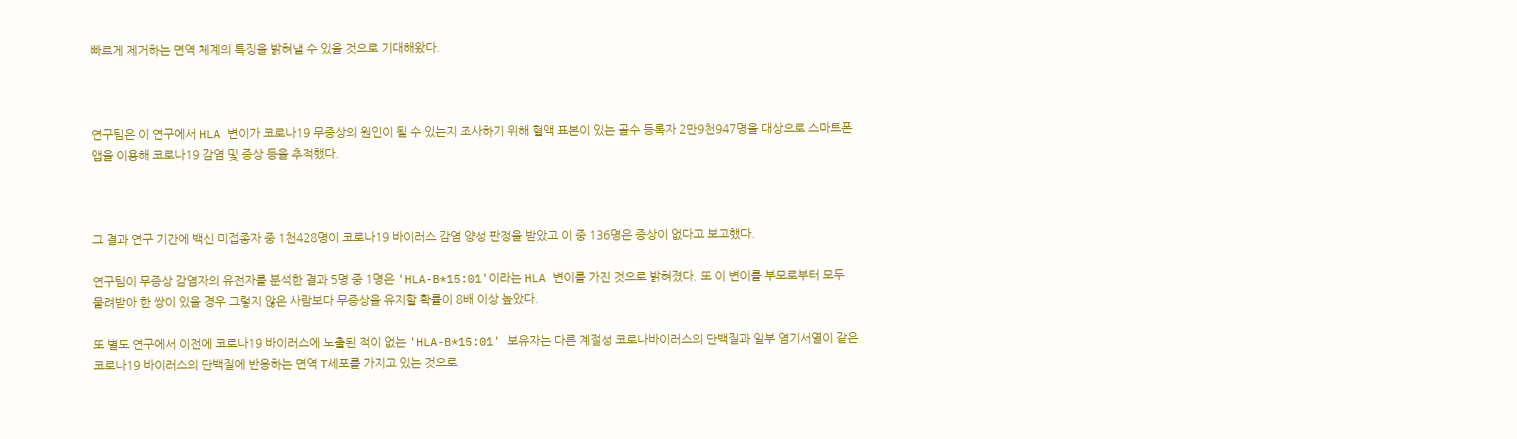빠르게 제거하는 면역 체계의 특징을 밝혀낼 수 있을 것으로 기대해왔다.



연구팀은 이 연구에서 HLA 변이가 코로나19 무증상의 원인이 될 수 있는지 조사하기 위해 혈액 표본이 있는 골수 등록자 2만9천947명을 대상으로 스마트폰 앱을 이용해 코로나19 감염 및 증상 등을 추적했다.



그 결과 연구 기간에 백신 미접종자 중 1천428명이 코로나19 바이러스 감염 양성 판정을 받았고 이 중 136명은 증상이 없다고 보고했다.

연구팀이 무증상 감염자의 유전자를 분석한 결과 5명 중 1명은 'HLA-B*15:01'이라는 HLA 변이를 가진 것으로 밝혀졌다. 또 이 변이를 부모로부터 모두 물려받아 한 쌍이 있을 경우 그렇지 않은 사람보다 무증상을 유지할 확률이 8배 이상 높았다.

또 별도 연구에서 이전에 코로나19 바이러스에 노출된 적이 없는 'HLA-B*15:01' 보유자는 다른 계절성 코로나바이러스의 단백질과 일부 염기서열이 같은 코로나19 바이러스의 단백질에 반응하는 면역 T세포를 가지고 있는 것으로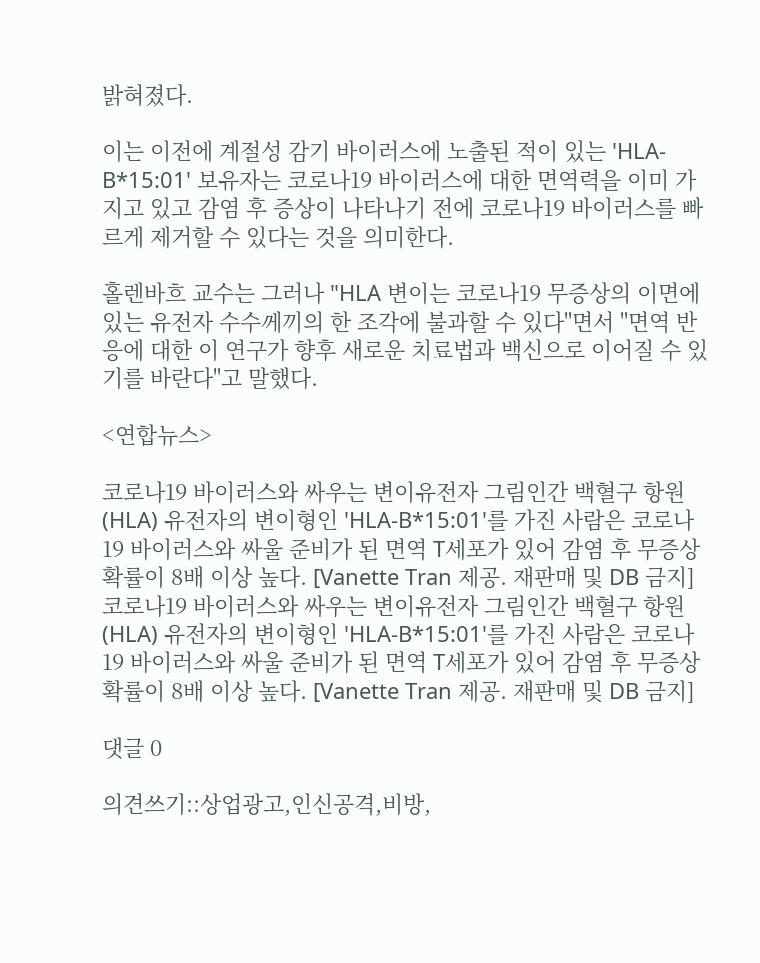밝혀졌다.

이는 이전에 계절성 감기 바이러스에 노출된 적이 있는 'HLA-B*15:01' 보유자는 코로나19 바이러스에 대한 면역력을 이미 가지고 있고 감염 후 증상이 나타나기 전에 코로나19 바이러스를 빠르게 제거할 수 있다는 것을 의미한다.

홀렌바흐 교수는 그러나 "HLA 변이는 코로나19 무증상의 이면에 있는 유전자 수수께끼의 한 조각에 불과할 수 있다"면서 "면역 반응에 대한 이 연구가 향후 새로운 치료법과 백신으로 이어질 수 있기를 바란다"고 말했다.

<연합뉴스>

코로나19 바이러스와 싸우는 변이유전자 그림인간 백혈구 항원(HLA) 유전자의 변이형인 'HLA-B*15:01'를 가진 사람은 코로나19 바이러스와 싸울 준비가 된 면역 T세포가 있어 감염 후 무증상 확률이 8배 이상 높다. [Vanette Tran 제공. 재판매 및 DB 금지]
코로나19 바이러스와 싸우는 변이유전자 그림인간 백혈구 항원(HLA) 유전자의 변이형인 'HLA-B*15:01'를 가진 사람은 코로나19 바이러스와 싸울 준비가 된 면역 T세포가 있어 감염 후 무증상 확률이 8배 이상 높다. [Vanette Tran 제공. 재판매 및 DB 금지]

댓글 0

의견쓰기::상업광고,인신공격,비방,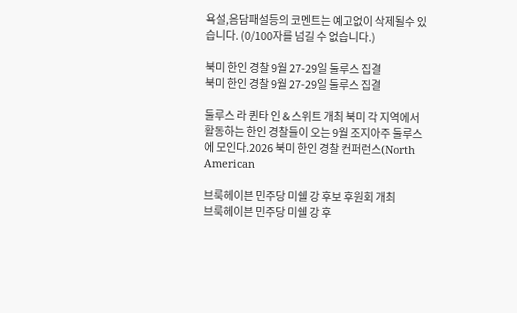욕설,음담패설등의 코멘트는 예고없이 삭제될수 있습니다. (0/100자를 넘길 수 없습니다.)

북미 한인 경찰 9월 27-29일 둘루스 집결
북미 한인 경찰 9월 27-29일 둘루스 집결

둘루스 라 퀸타 인 & 스위트 개최 북미 각 지역에서 활동하는 한인 경찰들이 오는 9월 조지아주 둘루스에 모인다.2026 북미 한인 경찰 컨퍼런스(North American

브룩헤이븐 민주당 미쉘 강 후보 후원회 개최
브룩헤이븐 민주당 미쉘 강 후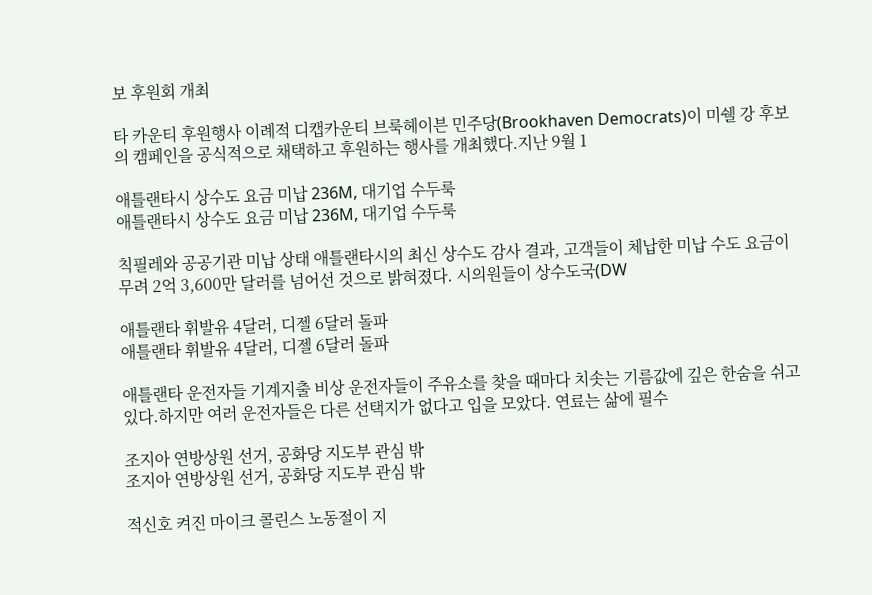보 후원회 개최

타 카운티 후원행사 이례적 디캡카운티 브룩헤이븐 민주당(Brookhaven Democrats)이 미쉘 강 후보의 캠페인을 공식적으로 채택하고 후원하는 행사를 개최했다.지난 9월 1

애틀랜타시 상수도 요금 미납 236M, 대기업 수두룩
애틀랜타시 상수도 요금 미납 236M, 대기업 수두룩

칙필레와 공공기관 미납 상태 애틀랜타시의 최신 상수도 감사 결과, 고객들이 체납한 미납 수도 요금이 무려 2억 3,600만 달러를 넘어선 것으로 밝혀졌다. 시의원들이 상수도국(DW

애틀랜타 휘발유 4달러, 디젤 6달러 돌파
애틀랜타 휘발유 4달러, 디젤 6달러 돌파

애틀랜타 운전자들 기계지출 비상 운전자들이 주유소를 찾을 때마다 치솟는 기름값에 깊은 한숨을 쉬고 있다.하지만 여러 운전자들은 다른 선택지가 없다고 입을 모았다. 연료는 삶에 필수

조지아 연방상원 선거, 공화당 지도부 관심 밖
조지아 연방상원 선거, 공화당 지도부 관심 밖

적신호 켜진 마이크 콜린스 노동절이 지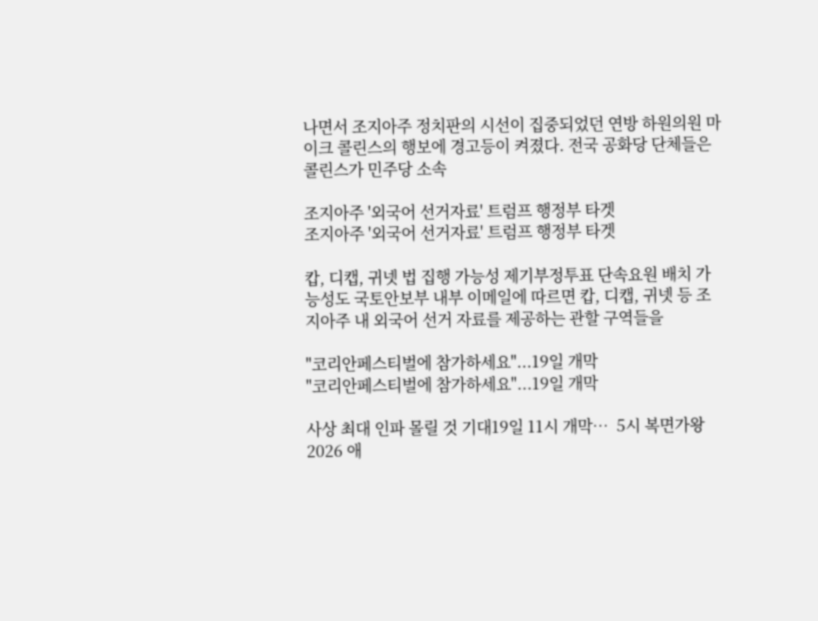나면서 조지아주 정치판의 시선이 집중되었던 연방 하원의원 마이크 콜린스의 행보에 경고등이 켜졌다. 전국 공화당 단체들은 콜린스가 민주당 소속

조지아주 '외국어 선거자료' 트럼프 행정부 타겟
조지아주 '외국어 선거자료' 트럼프 행정부 타겟

캅, 디캡, 귀넷 법 집행 가능성 제기부정투표 단속요원 배치 가능성도 국토안보부 내부 이메일에 따르면 캅, 디캡, 귀넷 등 조지아주 내 외국어 선거 자료를 제공하는 관할 구역들을

"코리안페스티벌에 참가하세요"...19일 개막
"코리안페스티벌에 참가하세요"...19일 개막

사상 최대 인파 몰릴 것 기대19일 11시 개막…  5시 복면가왕 2026 애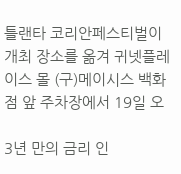틀랜타 코리안페스티벌이 개최 장소를 옮겨 귀넷플레이스 몰 (구)메이시스 백화점 앞 주차장에서 19일 오

3년 만의 금리 인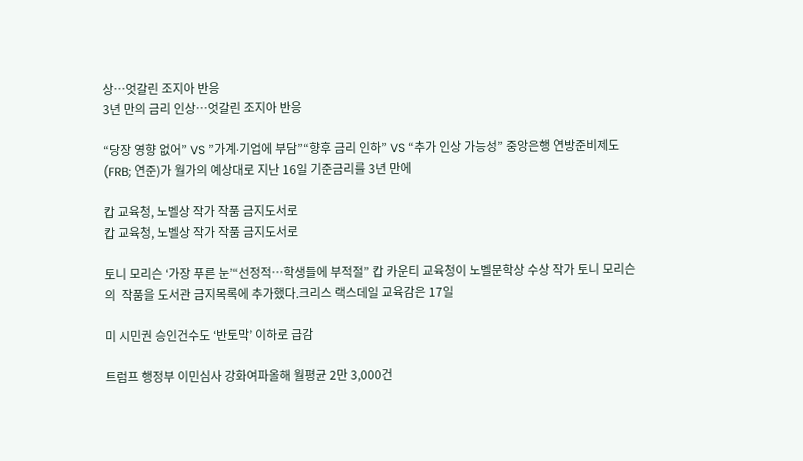상…엇갈린 조지아 반응
3년 만의 금리 인상…엇갈린 조지아 반응

“당장 영향 없어” VS ”가계∙기업에 부담”“향후 금리 인하” VS “추가 인상 가능성” 중앙은행 연방준비제도(FRB; 연준)가 월가의 예상대로 지난 16일 기준금리를 3년 만에

캅 교육청, 노벨상 작가 작품 금지도서로
캅 교육청, 노벨상 작가 작품 금지도서로

토니 모리슨 ‘가장 푸른 눈’“선정적…학생들에 부적절” 캅 카운티 교육청이 노벨문학상 수상 작가 토니 모리슨의  작품을 도서관 금지목록에 추가했다.크리스 랙스데일 교육감은 17일

미 시민권 승인건수도 ‘반토막’ 이하로 급감

트럼프 행정부 이민심사 강화여파올해 월평균 2만 3,000건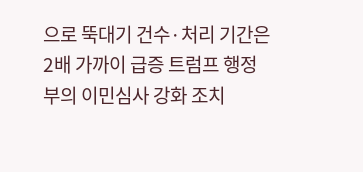으로 뚝대기 건수·처리 기간은 2배 가까이 급증 트럼프 행정부의 이민심사 강화 조치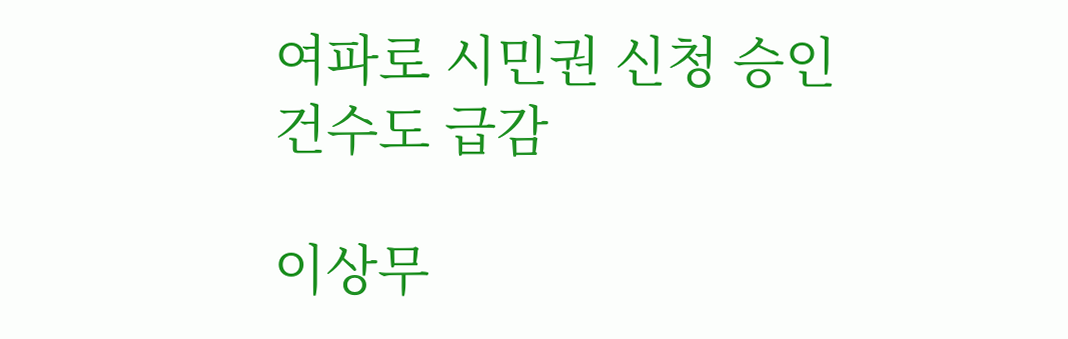여파로 시민권 신청 승인 건수도 급감

이상무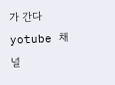가 간다 yotube 채널